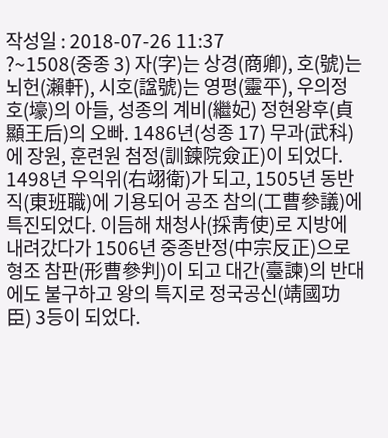작성일 : 2018-07-26 11:37
?~1508(중종 3) 자(字)는 상경(商卿), 호(號)는 뇌헌(瀨軒), 시호(諡號)는 영평(靈平), 우의정 호(壕)의 아들, 성종의 계비(繼妃) 정현왕후(貞顯王后)의 오빠. 1486년(성종 17) 무과(武科)에 장원, 훈련원 첨정(訓鍊院僉正)이 되었다.
1498년 우익위(右翊衛)가 되고, 1505년 동반직(東班職)에 기용되어 공조 참의(工曹參議)에 특진되었다. 이듬해 채청사(採靑使)로 지방에 내려갔다가 1506년 중종반정(中宗反正)으로 형조 참판(形曹參判)이 되고 대간(臺諫)의 반대에도 불구하고 왕의 특지로 정국공신(靖國功 臣) 3등이 되었다.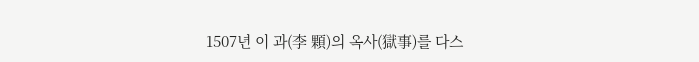1507년 이 과(李 顆)의 옥사(獄事)를 다스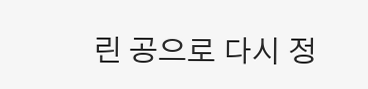린 공으로 다시 정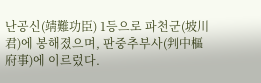난공신(靖難功臣) 1등으로 파천군(坡川君)에 봉해졌으며, 판중추부사(判中樞府事)에 이르렀다.